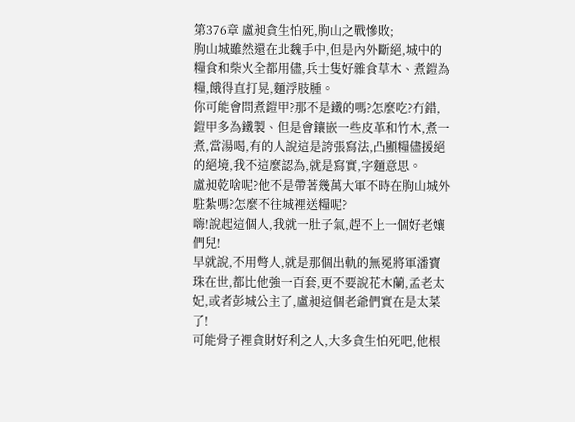第376章 盧昶貪生怕死,朐山之戰慘敗;
朐山城雖然還在北魏手中,但是內外斷絕,城中的糧食和柴火全都用儘,兵士隻好雜食草木、煮鎧為糧,餓得直打晃,麵浮肢腫。
你可能會問煮鎧甲?那不是鐵的嗎?怎麼吃?冇錯,鎧甲多為鐵製、但是會鑲嵌一些皮革和竹木,煮一煮,當湯喝,有的人說這是誇張寫法,凸顯糧儘援絕的絕境,我不這麼認為,就是寫實,字麵意思。
盧昶乾啥呢?他不是帶著幾萬大軍不時在朐山城外駐紮嗎?怎麼不往城裡送糧呢?
嗨!說起這個人,我就一肚子氣,趕不上一個好老孃們兒!
早就說,不用彆人,就是那個出軌的無冕將軍潘寶珠在世,都比他強一百套,更不要說花木蘭,孟老太妃,或者彭城公主了,盧昶這個老爺們實在是太菜了!
可能骨子裡貪財好利之人,大多貪生怕死吧,他根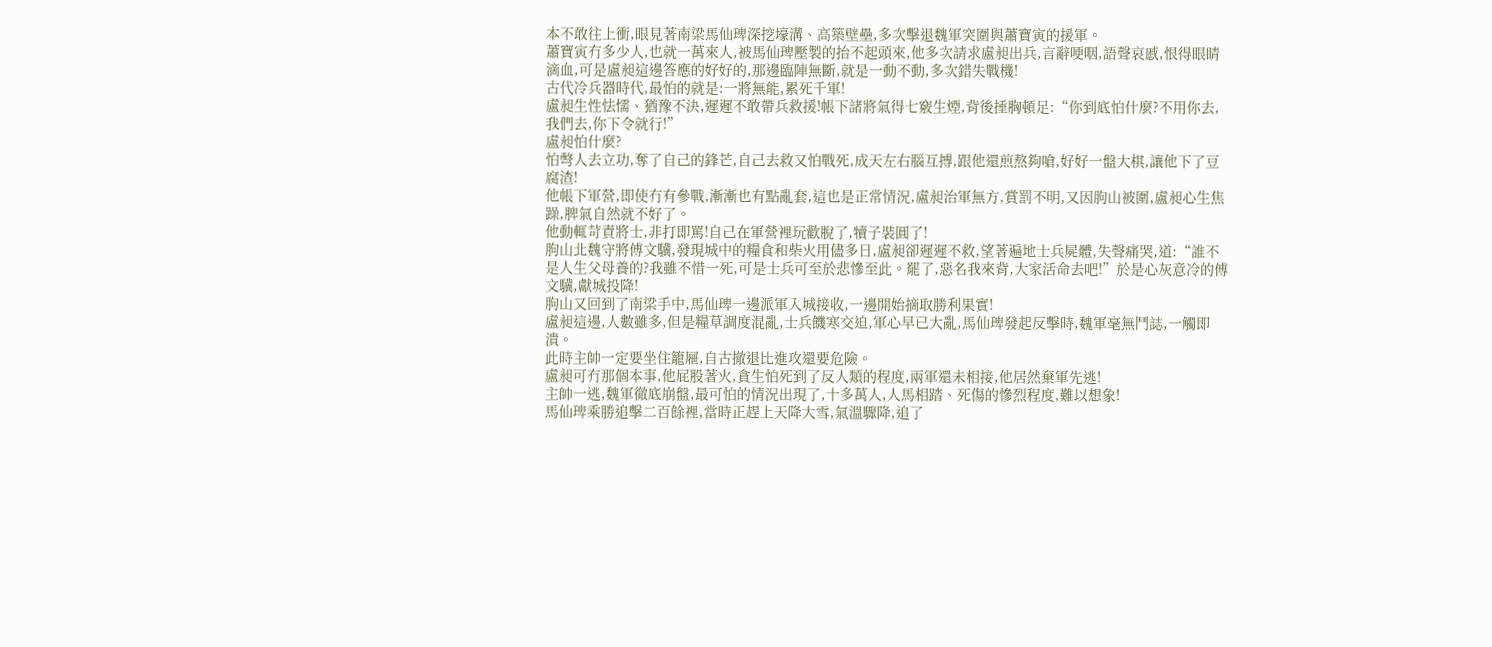本不敢往上衝,眼見著南梁馬仙琕深挖壕溝、高築壁壘,多次擊退魏軍突圍與蕭寶寅的援軍。
蕭寶寅冇多少人,也就一萬來人,被馬仙琕壓製的抬不起頭來,他多次請求盧昶出兵,言辭哽咽,語聲哀慼,恨得眼睛滴血,可是盧昶這邊答應的好好的,那邊臨陣無斷,就是一動不動,多次錯失戰機!
古代冷兵器時代,最怕的就是:一將無能,累死千軍!
盧昶生性怯懦、猶豫不決,遲遲不敢帶兵救援!帳下諸將氣得七竅生煙,背後捶胸頓足:“你到底怕什麼?不用你去,我們去,你下令就行!”
盧昶怕什麼?
怕彆人去立功,奪了自己的鋒芒,自己去救又怕戰死,成天左右腦互搏,跟他還煎熬夠嗆,好好一盤大棋,讓他下了豆腐渣!
他帳下軍營,即使冇有參戰,漸漸也有點亂套,這也是正常情況,盧昶治軍無方,賞罰不明,又因朐山被圍,盧昶心生焦躁,脾氣自然就不好了。
他動輒苛責將士,非打即罵!自己在軍營裡玩歡脫了,犢子裝圓了!
朐山北魏守將傅文驥,發現城中的糧食和柴火用儘多日,盧昶卻遲遲不救,望著遍地士兵屍體,失聲痛哭,道:“誰不是人生父母養的?我雖不惜一死,可是士兵可至於悲慘至此。罷了,惡名我來背,大家活命去吧!”於是心灰意冷的傅文驥,獻城投降!
朐山又回到了南梁手中,馬仙琕一邊派軍入城接收,一邊開始摘取勝利果實!
盧昶這邊,人數雖多,但是糧草調度混亂,士兵饑寒交迫,軍心早已大亂,馬仙琕發起反擊時,魏軍毫無鬥誌,一觸即潰。
此時主帥一定要坐住籠屜,自古撤退比進攻還要危險。
盧昶可冇那個本事,他屁股著火,貪生怕死到了反人類的程度,兩軍還未相接,他居然棄軍先逃!
主帥一逃,魏軍徹底崩盤,最可怕的情況出現了,十多萬人,人馬相踏、死傷的慘烈程度,難以想象!
馬仙琕乘勝追擊二百餘裡,當時正趕上天降大雪,氣溫驟降,追了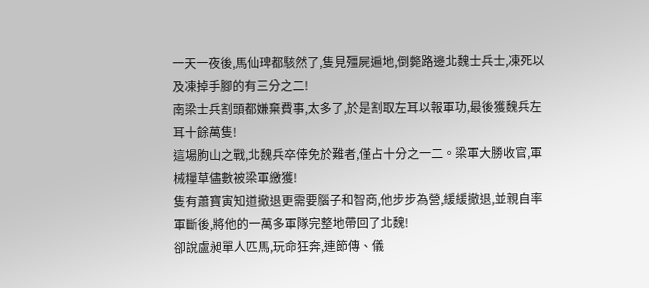一天一夜後,馬仙琕都駭然了,隻見殭屍遍地,倒斃路邊北魏士兵士,凍死以及凍掉手腳的有三分之二!
南梁士兵割頭都嫌棄費事,太多了,於是割取左耳以報軍功,最後獲魏兵左耳十餘萬隻!
這場朐山之戰,北魏兵卒倖免於難者,僅占十分之一二。梁軍大勝收官,軍械糧草儘數被梁軍繳獲!
隻有蕭寶寅知道撤退更需要腦子和智商,他步步為營,緩緩撤退,並親自率軍斷後,將他的一萬多軍隊完整地帶回了北魏!
卻說盧昶單人匹馬,玩命狂奔,連節傳、儀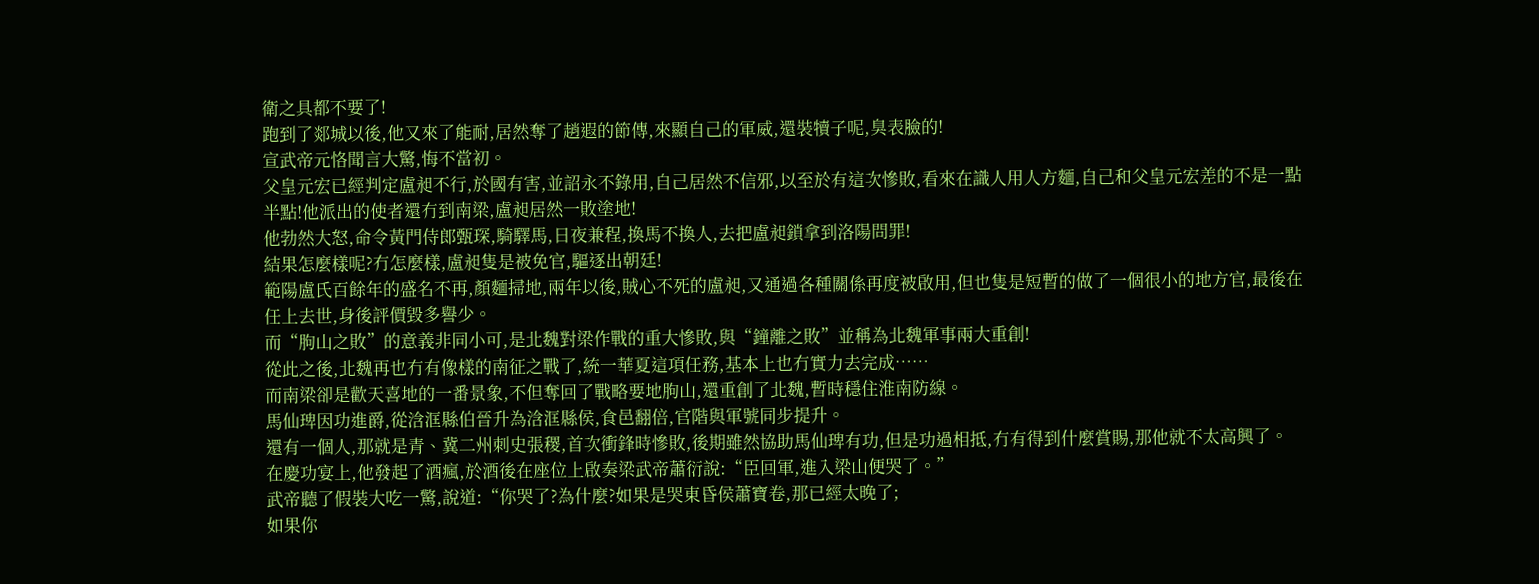衛之具都不要了!
跑到了郯城以後,他又來了能耐,居然奪了趙遐的節傳,來顯自己的軍威,還裝犢子呢,臭表臉的!
宣武帝元恪聞言大驚,悔不當初。
父皇元宏已經判定盧昶不行,於國有害,並詔永不錄用,自己居然不信邪,以至於有這次慘敗,看來在識人用人方麵,自己和父皇元宏差的不是一點半點!他派出的使者還冇到南梁,盧昶居然一敗塗地!
他勃然大怒,命令黃門侍郎甄琛,騎驛馬,日夜兼程,換馬不換人,去把盧昶鎖拿到洛陽問罪!
結果怎麼樣呢?冇怎麼樣,盧昶隻是被免官,驅逐出朝廷!
範陽盧氏百餘年的盛名不再,顏麵掃地,兩年以後,賊心不死的盧昶,又通過各種關係再度被啟用,但也隻是短暫的做了一個很小的地方官,最後在任上去世,身後評價毀多譽少。
而“朐山之敗”的意義非同小可,是北魏對梁作戰的重大慘敗,與“鐘離之敗”並稱為北魏軍事兩大重創!
從此之後,北魏再也冇有像樣的南征之戰了,統一華夏這項任務,基本上也冇實力去完成……
而南梁卻是歡天喜地的一番景象,不但奪回了戰略要地朐山,還重創了北魏,暫時穩住淮南防線。
馬仙琕因功進爵,從浛洭縣伯晉升為浛洭縣侯,食邑翻倍,官階與軍號同步提升。
還有一個人,那就是青、冀二州刺史張稷,首次衝鋒時慘敗,後期雖然協助馬仙琕有功,但是功過相抵,冇有得到什麼賞賜,那他就不太高興了。
在慶功宴上,他發起了酒瘋,於酒後在座位上啟奏梁武帝蕭衍說:“臣回軍,進入梁山便哭了。”
武帝聽了假裝大吃一驚,說道:“你哭了?為什麼?如果是哭東昏侯蕭寶卷,那已經太晚了;
如果你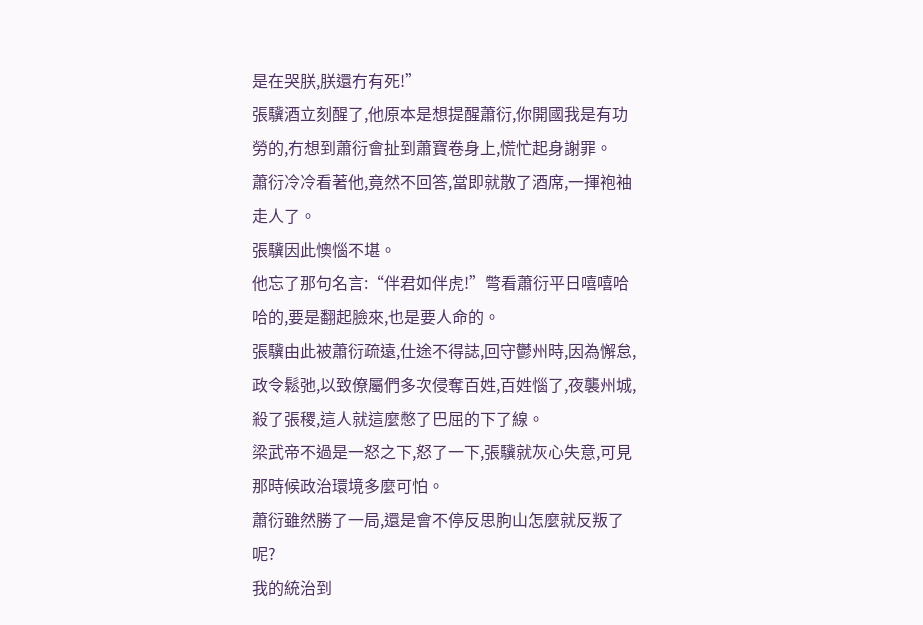是在哭朕,朕還冇有死!”
張驥酒立刻醒了,他原本是想提醒蕭衍,你開國我是有功勞的,冇想到蕭衍會扯到蕭寶卷身上,慌忙起身謝罪。
蕭衍冷冷看著他,竟然不回答,當即就散了酒席,一揮袍袖走人了。
張驥因此懊惱不堪。
他忘了那句名言:“伴君如伴虎!”彆看蕭衍平日嘻嘻哈哈的,要是翻起臉來,也是要人命的。
張驥由此被蕭衍疏遠,仕途不得誌,回守鬱州時,因為懈怠,政令鬆弛,以致僚屬們多次侵奪百姓,百姓惱了,夜襲州城,殺了張稷,這人就這麼憋了巴屈的下了線。
梁武帝不過是一怒之下,怒了一下,張驥就灰心失意,可見那時候政治環境多麼可怕。
蕭衍雖然勝了一局,還是會不停反思朐山怎麼就反叛了呢?
我的統治到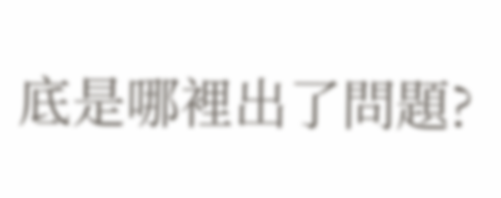底是哪裡出了問題?